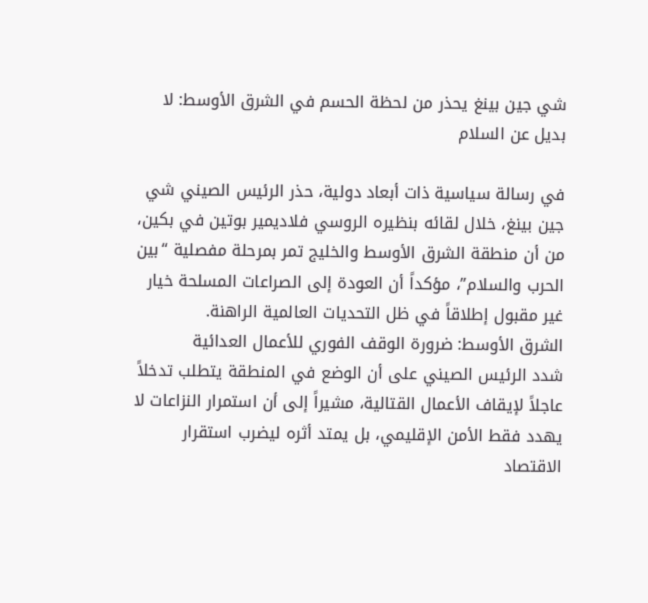شي جين بينغ يحذر من لحظة الحسم في الشرق الأوسط: لا بديل عن السلام

في رسالة سياسية ذات أبعاد دولية، حذر الرئيس الصيني شي جين بينغ، خلال لقائه بنظيره الروسي فلاديمير بوتين في بكين، من أن منطقة الشرق الأوسط والخليج تمر بمرحلة مفصلية “بين الحرب والسلام”، مؤكداً أن العودة إلى الصراعات المسلحة خيار غير مقبول إطلاقاً في ظل التحديات العالمية الراهنة.
الشرق الأوسط: ضرورة الوقف الفوري للأعمال العدائية
شدد الرئيس الصيني على أن الوضع في المنطقة يتطلب تدخلاً عاجلاً لإيقاف الأعمال القتالية، مشيراً إلى أن استمرار النزاعات لا يهدد فقط الأمن الإقليمي، بل يمتد أثره ليضرب استقرار الاقتصاد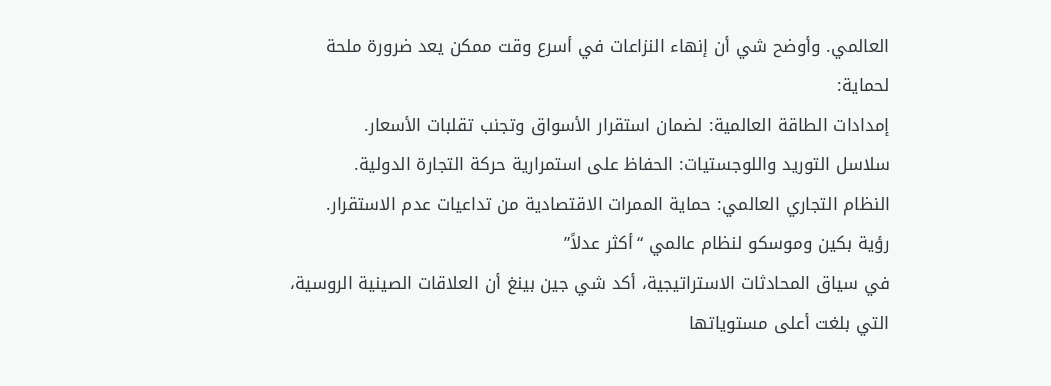العالمي. وأوضح شي أن إنهاء النزاعات في أسرع وقت ممكن يعد ضرورة ملحة لحماية:
إمدادات الطاقة العالمية: لضمان استقرار الأسواق وتجنب تقلبات الأسعار.
سلاسل التوريد واللوجستيات: الحفاظ على استمرارية حركة التجارة الدولية.
النظام التجاري العالمي: حماية الممرات الاقتصادية من تداعيات عدم الاستقرار.
رؤية بكين وموسكو لنظام عالمي “أكثر عدلاً”
في سياق المحادثات الاستراتيجية، أكد شي جين بينغ أن العلاقات الصينية الروسية، التي بلغت أعلى مستوياتها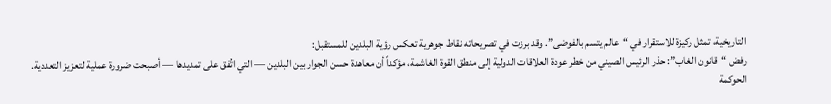التاريخية، تمثل ركيزة للاستقرار في “عالم يتسم بالفوضى”. وقد برزت في تصريحاته نقاط جوهرية تعكس رؤية البلدين للمستقبل:
رفض “قانون الغاب”: حذر الرئيس الصيني من خطر عودة العلاقات الدولية إلى منطق القوة الغاشمة، مؤكداً أن معاهدة حسن الجوار بين البلدين — التي اتُفق على تمديدها — أصبحت ضرورة عملية لتعزيز التعددية.
الحوكمة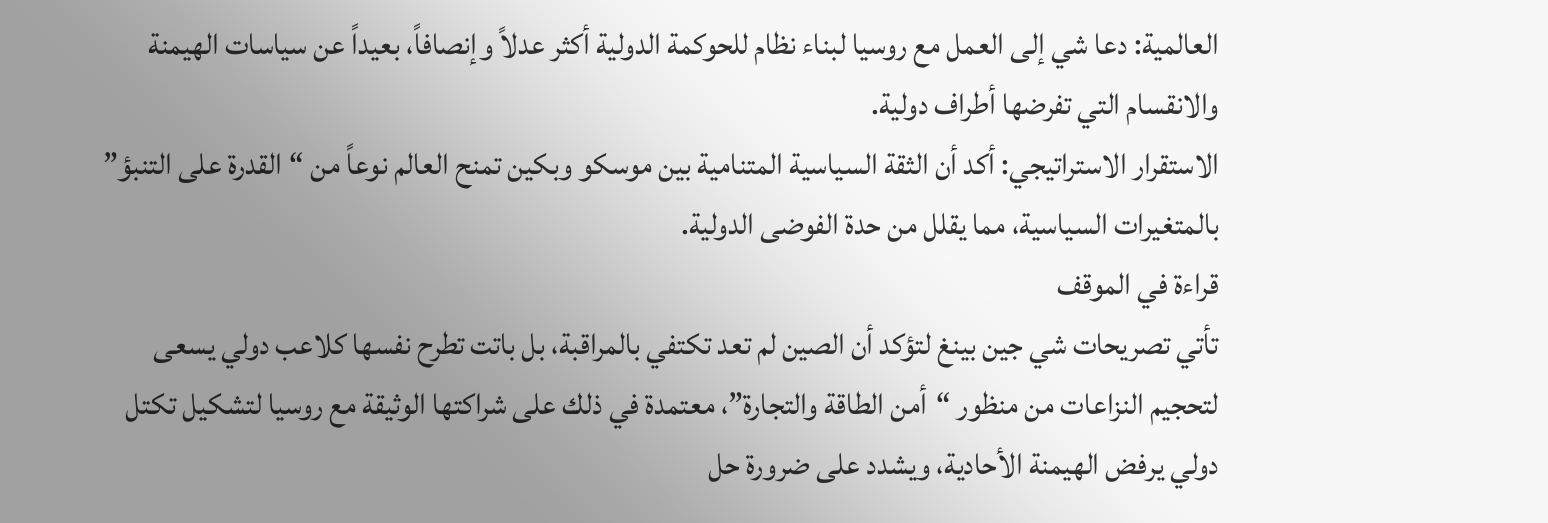العالمية: دعا شي إلى العمل مع روسيا لبناء نظام للحوكمة الدولية أكثر عدلاً وإنصافاً، بعيداً عن سياسات الهيمنة والانقسام التي تفرضها أطراف دولية.
الاستقرار الاستراتيجي: أكد أن الثقة السياسية المتنامية بين موسكو وبكين تمنح العالم نوعاً من “القدرة على التنبؤ” بالمتغيرات السياسية، مما يقلل من حدة الفوضى الدولية.
قراءة في الموقف
تأتي تصريحات شي جين بينغ لتؤكد أن الصين لم تعد تكتفي بالمراقبة، بل باتت تطرح نفسها كلاعب دولي يسعى لتحجيم النزاعات من منظور “أمن الطاقة والتجارة”، معتمدة في ذلك على شراكتها الوثيقة مع روسيا لتشكيل تكتل دولي يرفض الهيمنة الأحادية، ويشدد على ضرورة حل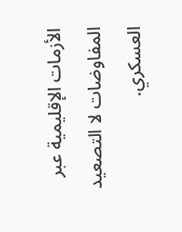الأزمات الإقليمية عبر المفاوضات لا التصعيد العسكري.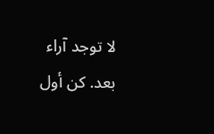لا توجد آراء بعد. كن أول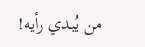من يُبدي رأيه!